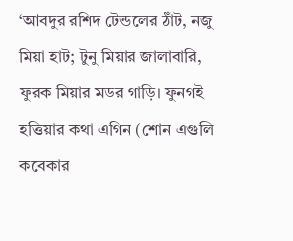‘আবদুর রশিদ টেন্ডলের ঠাঁট, নজু মিয়া হাট; টুনু মিয়ার জালাবারি, ফুরক মিয়ার মডর গাড়ি। ফুনগই হত্তিয়ার কথা এগিন (শোন এগুলি কবেকার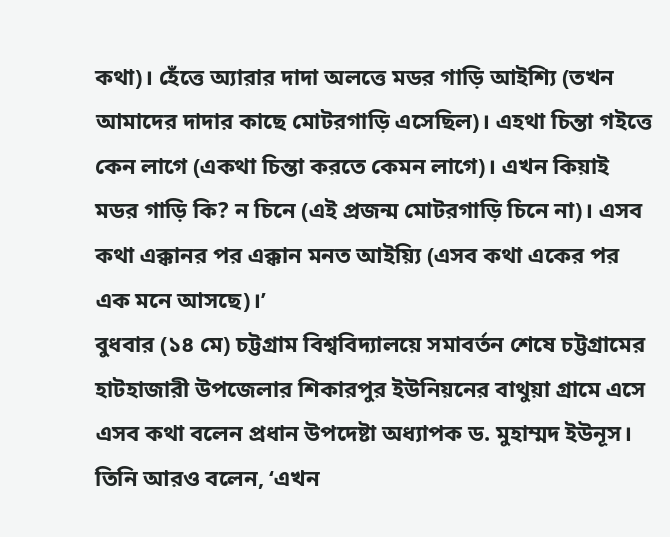কথা)। হেঁত্তে অ্যারার দাদা অলত্তে মডর গাড়ি আইশ্যি (তখন আমাদের দাদার কাছে মোটরগাড়ি এসেছিল)। এহথা চিন্তা গইত্তে কেন লাগে (একথা চিন্তা করতে কেমন লাগে)। এখন কিয়াই মডর গাড়ি কি? ন চিনে (এই প্রজন্ম মোটরগাড়ি চিনে না)। এসব কথা এক্কানর পর এক্কান মনত আইয়্যি (এসব কথা একের পর এক মনে আসছে)।’
বুধবার (১৪ মে) চট্টগ্রাম বিশ্ববিদ্যালয়ে সমাবর্তন শেষে চট্টগ্রামের হাটহাজারী উপজেলার শিকারপুর ইউনিয়নের বাথুয়া গ্রামে এসে এসব কথা বলেন প্রধান উপদেষ্টা অধ্যাপক ড. মুহাম্মদ ইউনূস।
তিনি আরও বলেন, ‘এখন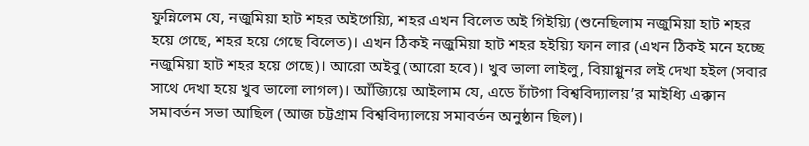ফুন্নিলেম যে, নজুমিয়া হাট শহর অইগেয়্যি, শহর এখন বিলেত অই গিইয়্যি (শুনেছিলাম নজুমিয়া হাট শহর হয়ে গেছে, শহর হয়ে গেছে বিলেত)। এখন ঠিকই নজুমিয়া হাট শহর হইয়্যি ফান লার (এখন ঠিকই মনে হচ্ছে নজুমিয়া হাট শহর হয়ে গেছে)। আরো অইবু (আরো হবে)। খুব ভালা লাইলু, বিয়াগ্গুনর লই দেখা হইল (সবার সাথে দেখা হয়ে খুব ভালো লাগল)। আঁজ্যিয়ে আইলাম যে, এডে চাঁটগা বিশ্ববিদ্যালয়’র মাইধ্যি এক্কান সমাবর্তন সভা আছিল (আজ চট্টগ্রাম বিশ্ববিদ্যালয়ে সমাবর্তন অনুষ্ঠান ছিল)।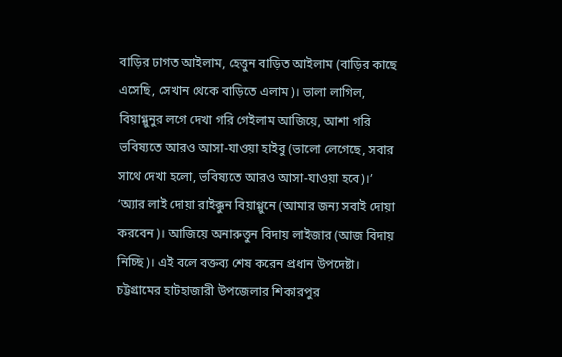বাড়ির ঢাগত আইলাম, হেত্তুন বাড়িত আইলাম (বাড়ির কাছে এসেছি, সেখান থেকে বাড়িতে এলাম)। ভালা লাগিল, বিয়াগ্গুনুর লগে দেখা গরি গেইলাম আজিয়ে, আশা গরি ভবিষ্যতে আরও আসা-যাওয়া হাইবু (ভালো লেগেছে, সবার সাথে দেখা হলো, ভবিষ্যতে আরও আসা-যাওয়া হবে)।’
‘অ্যার লাই দোয়া রাইক্কুন বিয়াগ্গুনে (আমার জন্য সবাই দোয়া করবেন)। আজিয়ে অনারুত্তুন বিদায় লাইজার (আজ বিদায় নিচ্ছি)। এই বলে বক্তব্য শেষ করেন প্রধান উপদেষ্টা।
চট্টগ্রামের হাটহাজারী উপজেলার শিকারপুর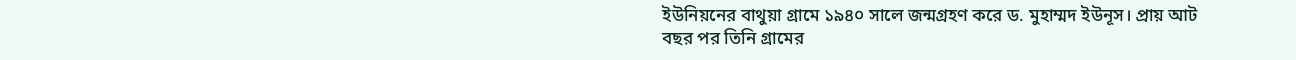ইউনিয়নের বাথুয়া গ্রামে ১৯৪০ সালে জন্মগ্রহণ করে ড. মুহাম্মদ ইউনূস। প্রায় আট বছর পর তিনি গ্রামের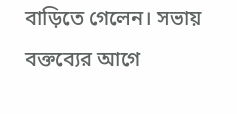বাড়িতে গেলেন। সভায় বক্তব্যের আগে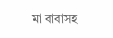মা বাবাসহ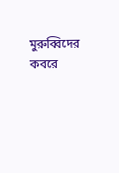মুরুব্বিদের কবরে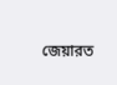জেয়ারত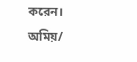করেন।
অমিয়/